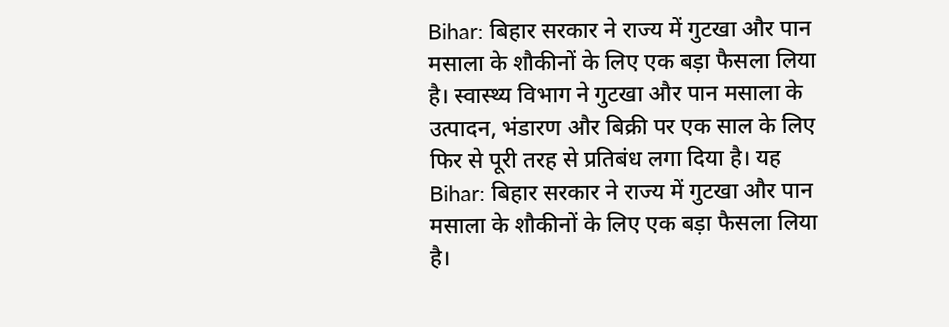Bihar: बिहार सरकार ने राज्य में गुटखा और पान मसाला के शौकीनों के लिए एक बड़ा फैसला लिया है। स्वास्थ्य विभाग ने गुटखा और पान मसाला के उत्पादन, भंडारण और बिक्री पर एक साल के लिए फिर से पूरी तरह से प्रतिबंध लगा दिया है। यह
Bihar: बिहार सरकार ने राज्य में गुटखा और पान मसाला के शौकीनों के लिए एक बड़ा फैसला लिया है।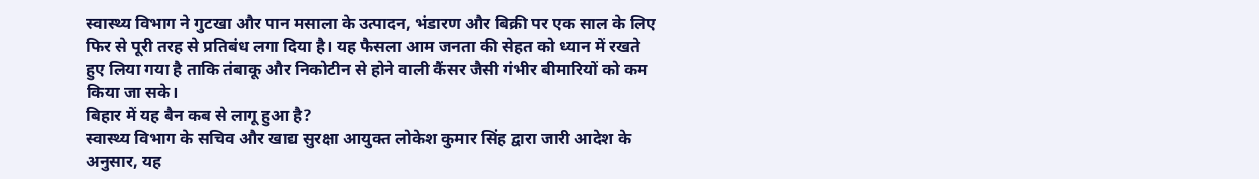स्वास्थ्य विभाग ने गुटखा और पान मसाला के उत्पादन, भंडारण और बिक्री पर एक साल के लिए फिर से पूरी तरह से प्रतिबंध लगा दिया है। यह फैसला आम जनता की सेहत को ध्यान में रखते हुए लिया गया है ताकि तंबाकू और निकोटीन से होने वाली कैंसर जैसी गंभीर बीमारियों को कम किया जा सके।
बिहार में यह बैन कब से लागू हुआ है?
स्वास्थ्य विभाग के सचिव और खाद्य सुरक्षा आयुक्त लोकेश कुमार सिंह द्वारा जारी आदेश के अनुसार, यह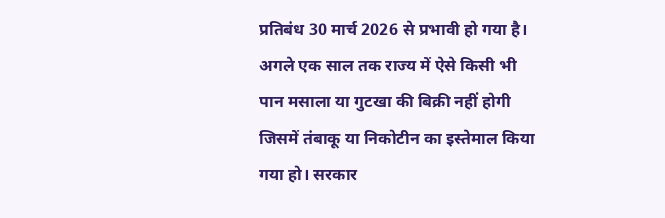प्रतिबंध 30 मार्च 2026 से प्रभावी हो गया है। अगले एक साल तक राज्य में ऐसे किसी भी पान मसाला या गुटखा की बिक्री नहीं होगी जिसमें तंबाकू या निकोटीन का इस्तेमाल किया गया हो। सरकार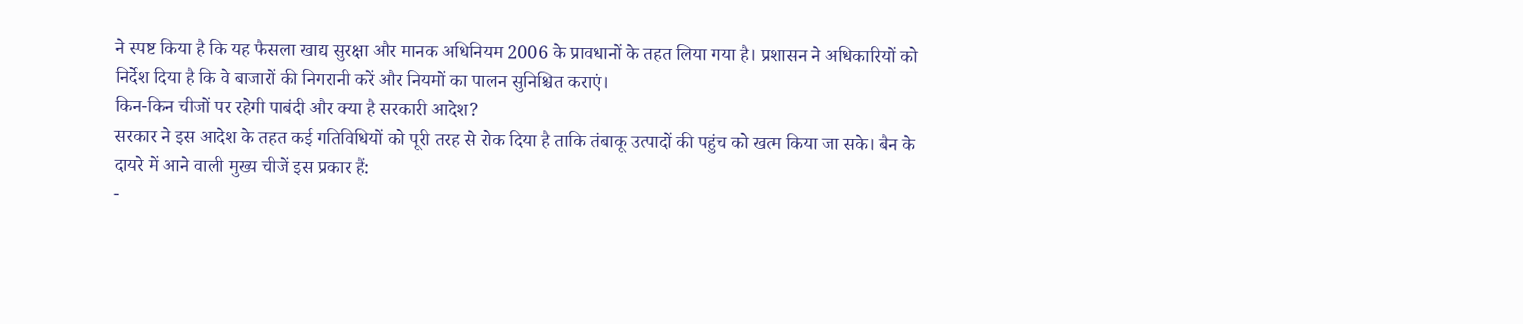ने स्पष्ट किया है कि यह फैसला खाद्य सुरक्षा और मानक अधिनियम 2006 के प्रावधानों के तहत लिया गया है। प्रशासन ने अधिकारियों को निर्देश दिया है कि वे बाजारों की निगरानी करें और नियमों का पालन सुनिश्चित कराएं।
किन-किन चीजों पर रहेगी पाबंदी और क्या है सरकारी आदेश?
सरकार ने इस आदेश के तहत कई गतिविधियों को पूरी तरह से रोक दिया है ताकि तंबाकू उत्पादों की पहुंच को खत्म किया जा सके। बैन के दायरे में आने वाली मुख्य चीजें इस प्रकार हैं:
-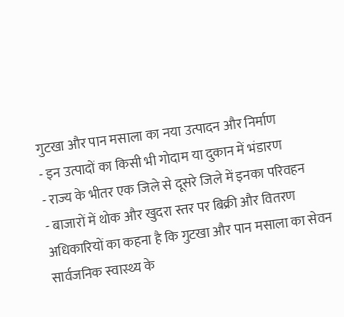गुटखा और पान मसाला का नया उत्पादन और निर्माण
- इन उत्पादों का किसी भी गोदाम या दुकान में भंडारण
- राज्य के भीतर एक जिले से दूसरे जिले में इनका परिवहन
- बाजारों में थोक और खुदरा स्तर पर बिक्री और वितरण
अधिकारियों का कहना है कि गुटखा और पान मसाला का सेवन सार्वजनिक स्वास्थ्य के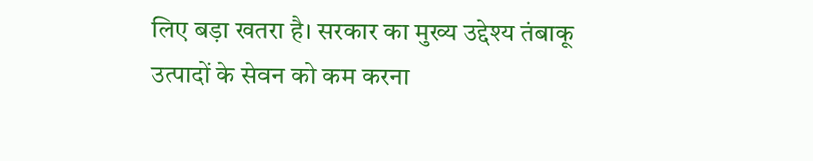लिए बड़ा खतरा है। सरकार का मुख्य उद्देश्य तंबाकू उत्पादों के सेवन को कम करना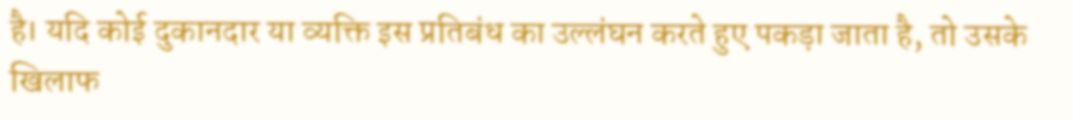है। यदि कोई दुकानदार या व्यक्ति इस प्रतिबंध का उल्लंघन करते हुए पकड़ा जाता है, तो उसके खिलाफ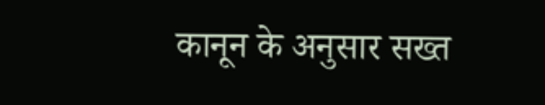कानून के अनुसार सख्त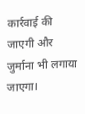कार्रवाई की जाएगी और जुर्माना भी लगाया जाएगा।